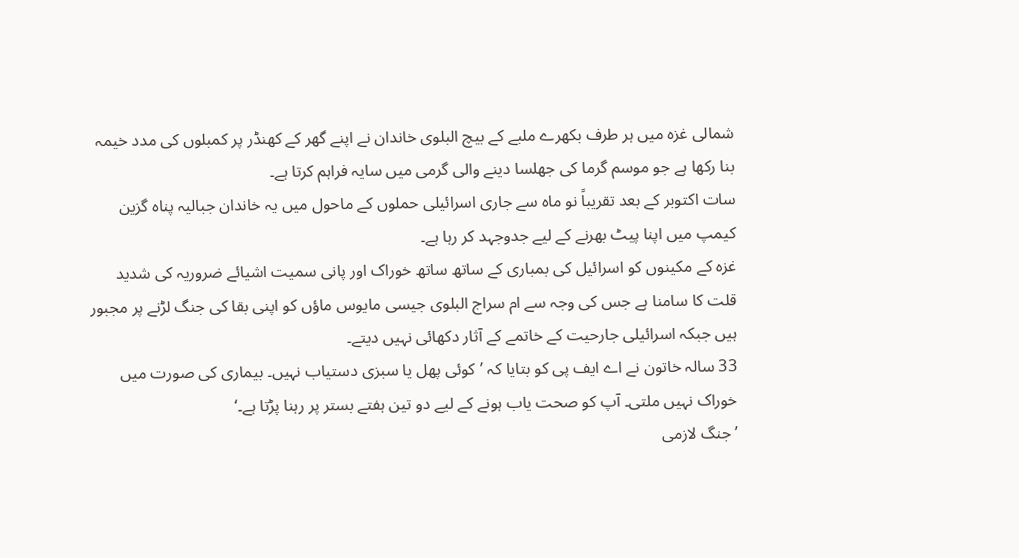شمالی غزہ میں ہر طرف بکھرے ملبے کے بیچ البلوی خاندان نے اپنے گھر کے کھنڈر پر کمبلوں کی مدد خیمہ بنا رکھا ہے جو موسم گرما کی جھلسا دینے والی گرمی میں سایہ فراہم کرتا ہے۔
سات اکتوبر کے بعد تقریباً نو ماہ سے جاری اسرائیلی حملوں کے ماحول میں یہ خاندان جبالیہ پناہ گزین کیمپ میں اپنا پیٹ بھرنے کے لیے جدوجہد کر رہا ہے۔
غزہ کے مکینوں کو اسرائیل کی بمباری کے ساتھ ساتھ خوراک اور پانی سمیت اشیائے ضروریہ کی شدید قلت کا سامنا ہے جس کی وجہ سے ام سراج البلوی جیسی مایوس ماؤں کو اپنی بقا کی جنگ لڑنے پر مجبور ہیں جبکہ اسرائیلی جارحیت کے خاتمے کے آثار دکھائی نہیں دیتے۔
33 سالہ خاتون نے اے ایف پی کو بتایا کہ ’کوئی پھل یا سبزی دستیاب نہیں۔ بیماری کی صورت میں خوراک نہیں ملتی۔ آپ کو صحت یاب ہونے کے لیے دو تین ہفتے بستر پر رہنا پڑتا ہے۔‘
’جنگ لازمی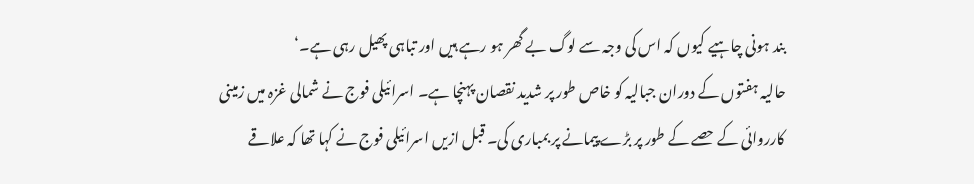بند ہونی چاہیے کیوں کہ اس کی وجہ سے لوگ بے گھر ہو رہے ہیں اور تباہی پھیل رہی ہے۔‘
حالیہ ہفتوں کے دوران جبالیہ کو خاص طور پر شدید نقصان پہنچا ہے۔ اسرائیلی فوج نے شمالی غزہ میں زمینی کارروائی کے حصے کے طور پر بڑے پیمانے پر بمباری کی۔ قبل ازیں اسرائیلی فوج نے کہا تھا کہ علاقے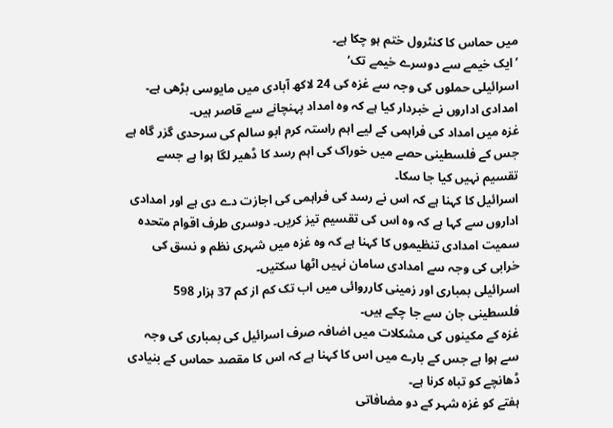میں حماس کا کنٹرول ختم ہو چکا ہے۔
’ایک خیمے سے دوسرے خیمے تک‘
اسرائیلی حملوں کی وجہ سے غزہ کی 24 لاکھ آبادی میں مایوسی بڑھی ہے۔ امدادی اداروں نے خبردار کیا ہے کہ وہ امداد پہنچانے سے قاصر ہیں۔
غزہ میں امداد کی فراہمی کے لیے اہم راستہ کرم ابو سالم کی سرحدی گزر گاہ ہے جس کے فلسطینی حصے میں خوراک کی اہم رسد کا ڈھیر لگا ہوا ہے جسے تقسیم نہیں کیا جا سکا۔
اسرائیل کا کہنا ہے کہ اس نے رسد کی فراہمی کی اجازت دے دی ہے اور امدادی اداروں سے کہا ہے کہ وہ اس کی تقسیم تیز کریں۔ دوسری طرف اقوام متحدہ سمیت امدادی تنظیموں کا کہنا ہے کہ وہ غزہ میں شہری نظم و نسق کی خرابی کی وجہ سے امدادی سامان نہیں اٹھا سکتیں۔
اسرائیلی بمباری اور زمینی کارروائی میں اب تک کم از کم 37 ہزار 598 فلسطینی جان سے جا چکے ہیں۔
غزہ کے مکینوں کی مشکلات میں اضافہ صرف اسرائیل کی بمباری کی وجہ سے ہوا ہے جس کے بارے میں اس کا کہنا ہے کہ اس کا مقصد حماس کے بنیادی ڈھانچے کو تباہ کرنا ہے۔
ہفتے کو غزہ شہر کے دو مضافاتی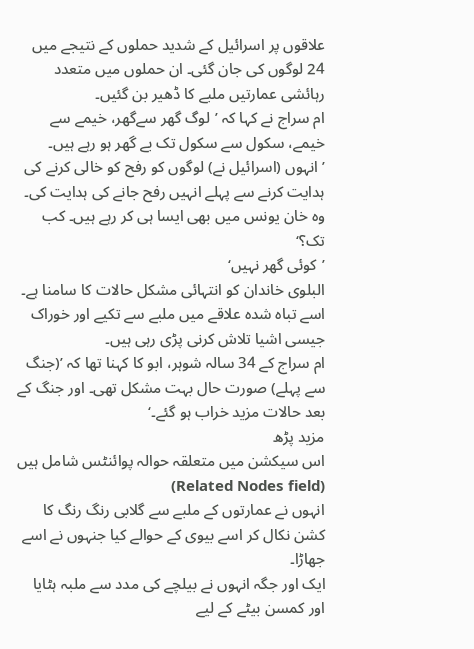علاقوں پر اسرائیل کے شدید حملوں کے نتیجے میں 24 لوگوں کی جان گئی۔ ان حملوں میں متعدد رہائشی عمارتیں ملبے کا ڈھیر بن گئیں۔
ام سراج نے کہا کہ ’لوگ گھر سےگھر، خیمے سے خیمے، سکول سے سکول تک بے گھر ہو رہے ہیں۔
’انہوں (اسرائیل نے) لوگوں کو رفح کو خالی کرنے کی ہدایت کرنے سے پہلے انہیں رفح جانے کی ہدایت کی۔ وہ خان یونس میں بھی ایسا ہی کر رہے ہیں۔ کب تک؟‘
’کوئی گھر نہیں‘
البلوی خاندان کو انتہائی مشکل حالات کا سامنا ہے۔ اسے تباہ شدہ علاقے میں ملبے سے تکیے اور خوراک جیسی اشیا تلاش کرنی پڑی رہی ہیں۔
ام سراج کے 34 سالہ شوہر، ابو کا کہنا تھا کہ ’(جنگ سے پہلے) صورت حال بہت مشکل تھی۔ اور جنگ کے بعد حالات مزید خراب ہو گئے۔‘
مزید پڑھ
اس سیکشن میں متعلقہ حوالہ پوائنٹس شامل ہیں (Related Nodes field)
انہوں نے عمارتوں کے ملبے سے گلابی رنگ رنگ کا کشن نکال کر اسے بیوی کے حوالے کیا جنہوں نے اسے جھاڑا۔
ایک اور جگہ انہوں نے بیلچے کی مدد سے ملبہ ہٹایا اور کمسن بیٹے کے لیے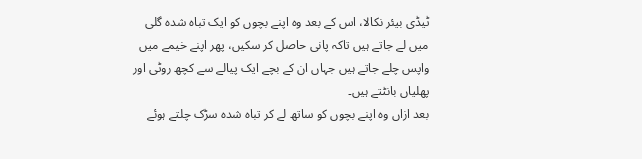ٹیڈی بیئر نکالا، اس کے بعد وہ اپنے بچوں کو ایک تباہ شدہ گلی میں لے جاتے ہیں تاکہ پانی حاصل کر سکیں، پھر اپنے خیمے میں واپس چلے جاتے ہیں جہاں ان کے بچے ایک پیالے سے کچھ روٹی اور پھلیاں بانٹتے ہیں۔
بعد ازاں وہ اپنے بچوں کو ساتھ لے کر تباہ شدہ سڑک چلتے ہوئے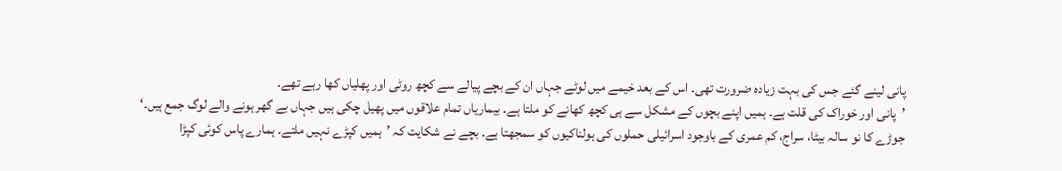پانی لینے گئے جس کی بہت زیادہ ضرورت تھی۔ اس کے بعد خیمے میں لوٹے جہاں ان کے بچے پیالے سے کچھ روٹی اور پھلیاں کھا رہے تھے۔
’پانی اور خوراک کی قلت ہے۔ ہمیں اپنے بچوں کے مشکل سے ہی کچھ کھانے کو ملتا ہے۔ بیماریاں تمام علاقوں میں پھیل چکی ہیں جہاں بے گھر ہونے والے لوگ جمع ہیں۔‘
جوڑے کا نو سالہ بیٹا، سراج، کم عمری کے باوجود اسرائیلی حملوں کی ہولناکیوں کو سمجھتا ہے۔ بچے نے شکایت کہ ’ہمیں کپڑے نہیں ملتے۔ ہمارے پاس کوئی کپڑا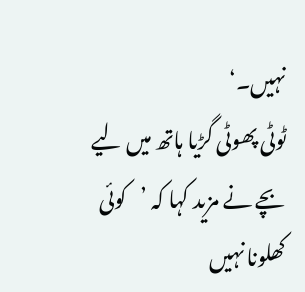نہیں۔‘
ٹوٹی پھوٹی گڑیا ہاتھ میں لیے بچے نے مزید کہا کہ ’کوئی کھلونا نہیں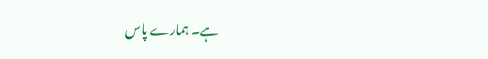ہے۔ ہمارے پاس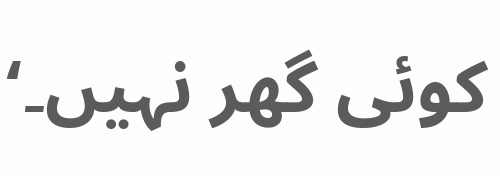کوئی گھر نہیں۔‘